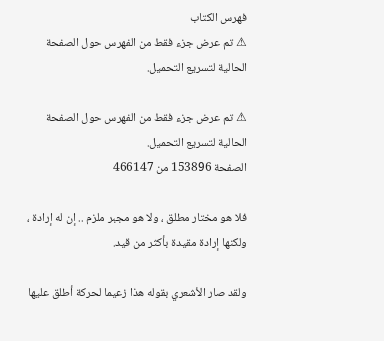فهرس الكتاب
⚠ تم عرض جزء فقط من الفهرس حول الصفحة الحالية لتسريع التحميل.

⚠ تم عرض جزء فقط من الفهرس حول الصفحة الحالية لتسريع التحميل.
الصفحة 153896 من 466147

فلا هو مختار مطلق ، ولا هو مجبر ملزم .. إن له إرادة ، ولكنها إرادة مقيدة بأكثر من قيد.

ولقد صار الأشعري بقوله هذا زعيما لحركة أطلق عليها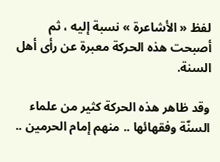لفظ « الأشاعرة » نسبة إليه ، ثم أصبحت هذه الحركة معبرة عن رأى أهل السنة.

وقد ظاهر هذه الحركة كثير من علماء السنّة وفقهائها .. منهم إمام الحرمين ..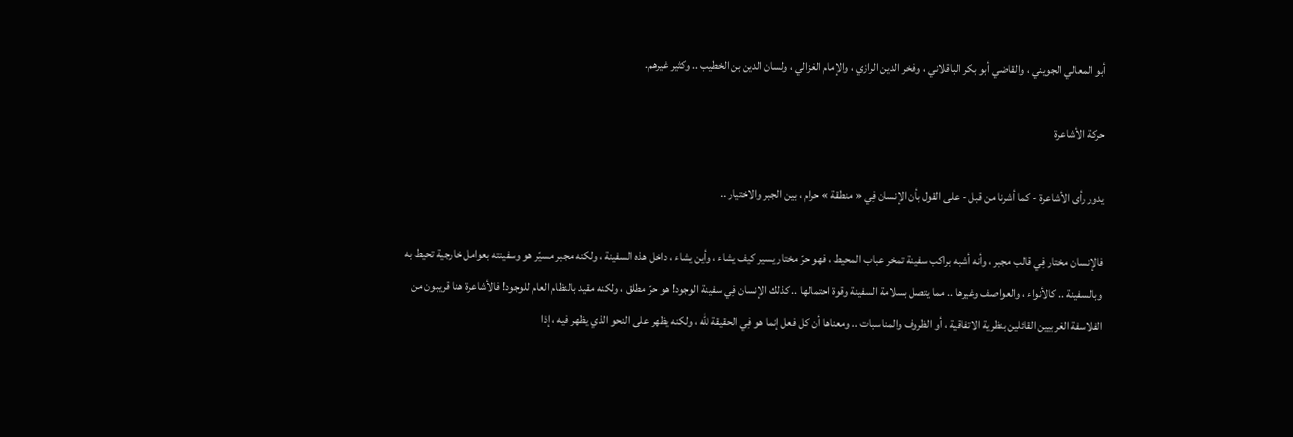أبو المعالي الجويني ، والقاضي أبو بكر الباقلاني ، وفخر الدين الرازي ، والإمام الغزالي ، ولسان الدين بن الخطيب .. وكثير غيرهم.

حركة الأشاعرة

يدور رأى الأشاعرة - كما أشرنا من قبل - على القول بأن الإنسان فِي « منطقة » حرام ، بين الجبر والاختيار ..

فالإنسان مختار فِي قالب مجبر ، وأنه أشبه براكب سفينة تمخر عباب المحيط ، فهو حرّ مختار يسير كيف يشاء ، وأين يشاء ، داخل هذه السفينة ، ولكنه مجبر مسيّر هو وسفينته بعوامل خارجية تحيط به وبالسفينة .. كالأنواء ، والعواصف وغيرها .. مما يتصل بسلامة السفينة وقوة احتمالها .. كذلك الإنسان فِي سفينة الوجود! هو حرّ مطلق ، ولكنه مقيد بالنظام العام للوجود! فالأشاعرة هنا قريبون من الفلاسفة الغربيين القائلين بنظرية الاتفاقية ، أو الظروف والمناسبات .. ومعناها أن كل فعل إنما هو فِي الحقيقة للّه ، ولكنه يظهر على النحو الذي يظهر فيه ، إذا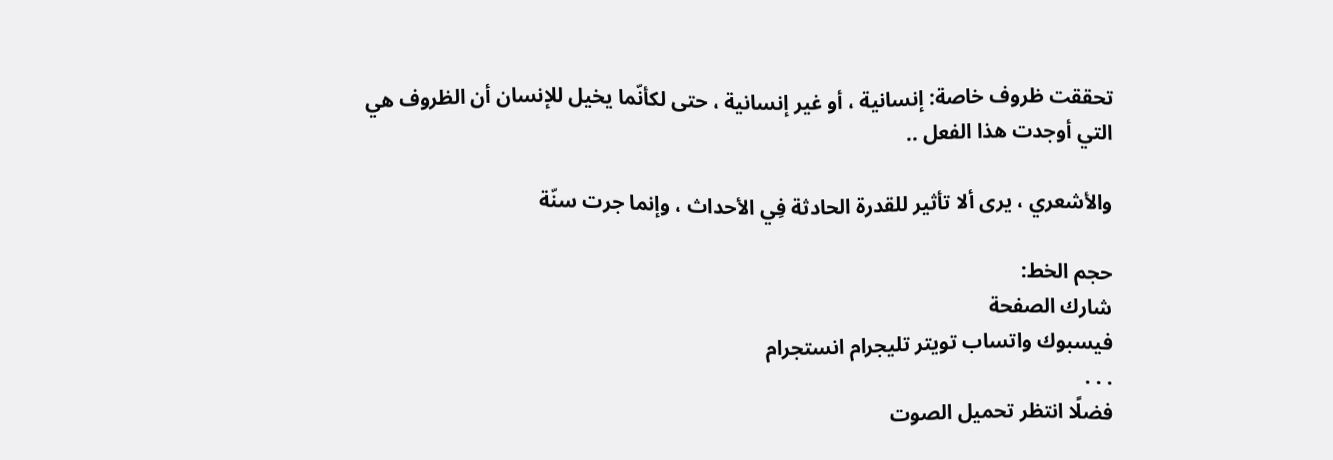تحققت ظروف خاصة: إنسانية ، أو غير إنسانية ، حتى لكأنّما يخيل للإنسان أن الظروف هي التي أوجدت هذا الفعل ..

والأشعري ، يرى ألا تأثير للقدرة الحادثة فِي الأحداث ، وإنما جرت سنّة

حجم الخط:
شارك الصفحة
فيسبوك واتساب تويتر تليجرام انستجرام
. . .
فضلًا انتظر تحميل الصوت